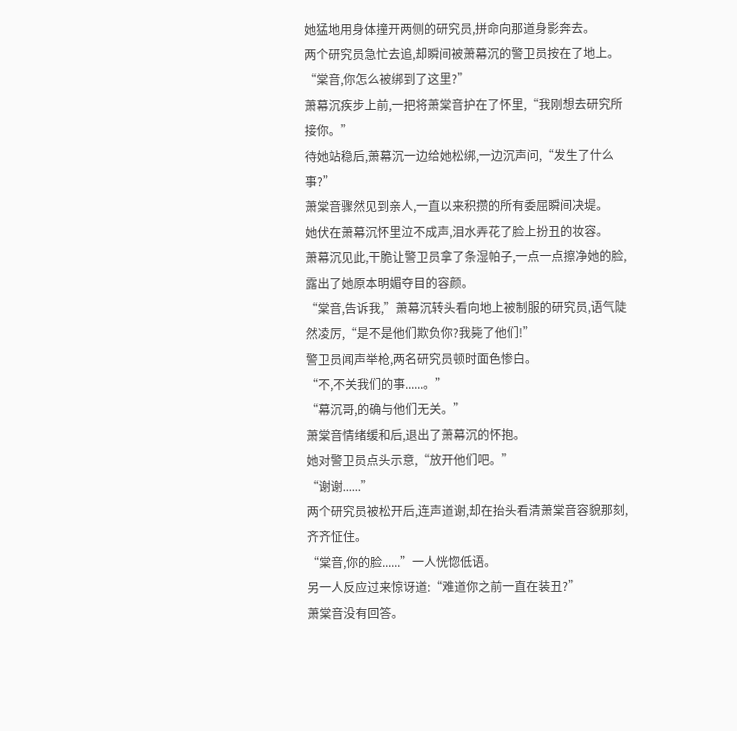她猛地用身体撞开两侧的研究员,拼命向那道身影奔去。
两个研究员急忙去追,却瞬间被萧幕沉的警卫员按在了地上。
“棠音,你怎么被绑到了这里?”
萧幕沉疾步上前,一把将萧棠音护在了怀里,“我刚想去研究所接你。”
待她站稳后,萧幕沉一边给她松绑,一边沉声问,“发生了什么事?”
萧棠音骤然见到亲人,一直以来积攒的所有委屈瞬间决堤。
她伏在萧幕沉怀里泣不成声,泪水弄花了脸上扮丑的妆容。
萧幕沉见此,干脆让警卫员拿了条湿帕子,一点一点擦净她的脸,露出了她原本明媚夺目的容颜。
“棠音,告诉我,”萧幕沉转头看向地上被制服的研究员,语气陡然凌厉,“是不是他们欺负你?我毙了他们!”
警卫员闻声举枪,两名研究员顿时面色惨白。
“不,不关我们的事......。”
“幕沉哥,的确与他们无关。”
萧棠音情绪缓和后,退出了萧幕沉的怀抱。
她对警卫员点头示意,“放开他们吧。”
“谢谢......”
两个研究员被松开后,连声道谢,却在抬头看清萧棠音容貌那刻,齐齐怔住。
“棠音,你的脸......”一人恍惚低语。
另一人反应过来惊讶道:“难道你之前一直在装丑?”
萧棠音没有回答。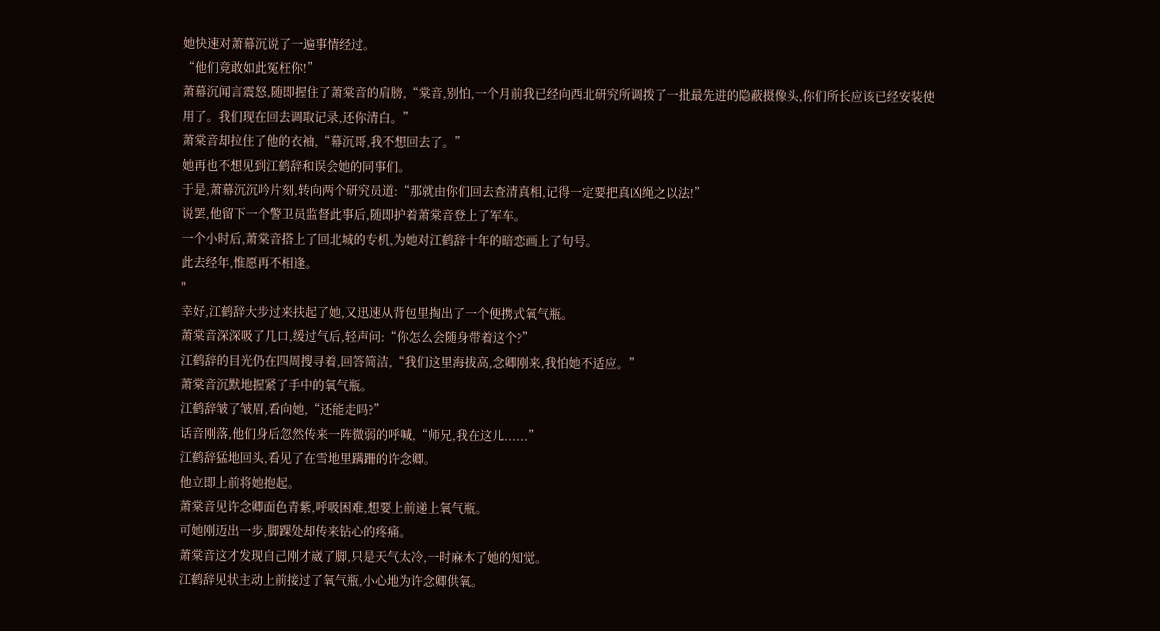她快速对萧幕沉说了一遍事情经过。
“他们竟敢如此冤枉你!”
萧幕沉闻言震怒,随即握住了萧棠音的肩膀,“棠音,别怕,一个月前我已经向西北研究所调拨了一批最先进的隐蔽摄像头,你们所长应该已经安装使用了。我们现在回去调取记录,还你清白。”
萧棠音却拉住了他的衣袖,“幕沉哥,我不想回去了。”
她再也不想见到江鹤辞和误会她的同事们。
于是,萧幕沉沉吟片刻,转向两个研究员道:“那就由你们回去查清真相,记得一定要把真凶绳之以法!”
说罢,他留下一个警卫员监督此事后,随即护着萧棠音登上了军车。
一个小时后,萧棠音搭上了回北城的专机,为她对江鹤辞十年的暗恋画上了句号。
此去经年,惟愿再不相逢。
"
幸好,江鹤辞大步过来扶起了她,又迅速从背包里掏出了一个便携式氧气瓶。
萧棠音深深吸了几口,缓过气后,轻声问:“你怎么会随身带着这个?”
江鹤辞的目光仍在四周搜寻着,回答简洁,“我们这里海拔高,念卿刚来,我怕她不适应。”
萧棠音沉默地握紧了手中的氧气瓶。
江鹤辞皱了皱眉,看向她,“还能走吗?”
话音刚落,他们身后忽然传来一阵微弱的呼喊,“师兄,我在这儿......”
江鹤辞猛地回头,看见了在雪地里蹒跚的许念卿。
他立即上前将她抱起。
萧棠音见许念卿面色青紫,呼吸困难,想要上前递上氧气瓶。
可她刚迈出一步,脚踝处却传来钻心的疼痛。
萧棠音这才发现自己刚才崴了脚,只是天气太冷,一时麻木了她的知觉。
江鹤辞见状主动上前接过了氧气瓶,小心地为许念卿供氧。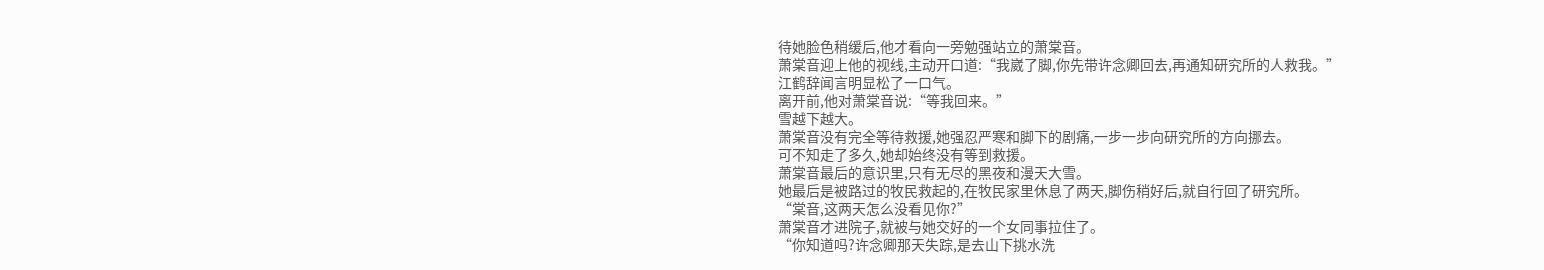待她脸色稍缓后,他才看向一旁勉强站立的萧棠音。
萧棠音迎上他的视线,主动开口道:“我崴了脚,你先带许念卿回去,再通知研究所的人救我。”
江鹤辞闻言明显松了一口气。
离开前,他对萧棠音说:“等我回来。”
雪越下越大。
萧棠音没有完全等待救援,她强忍严寒和脚下的剧痛,一步一步向研究所的方向挪去。
可不知走了多久,她却始终没有等到救援。
萧棠音最后的意识里,只有无尽的黑夜和漫天大雪。
她最后是被路过的牧民救起的,在牧民家里休息了两天,脚伤稍好后,就自行回了研究所。
“棠音,这两天怎么没看见你?”
萧棠音才进院子,就被与她交好的一个女同事拉住了。
“你知道吗?许念卿那天失踪,是去山下挑水洗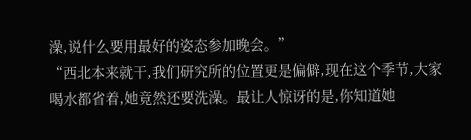澡,说什么要用最好的姿态参加晚会。”
“西北本来就干,我们研究所的位置更是偏僻,现在这个季节,大家喝水都省着,她竟然还要洗澡。最让人惊讶的是,你知道她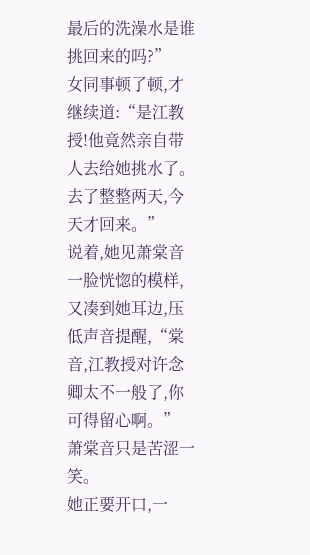最后的洗澡水是谁挑回来的吗?”
女同事顿了顿,才继续道:“是江教授!他竟然亲自带人去给她挑水了。去了整整两天,今天才回来。”
说着,她见萧棠音一脸恍惚的模样,又凑到她耳边,压低声音提醒,“棠音,江教授对许念卿太不一般了,你可得留心啊。”
萧棠音只是苦涩一笑。
她正要开口,一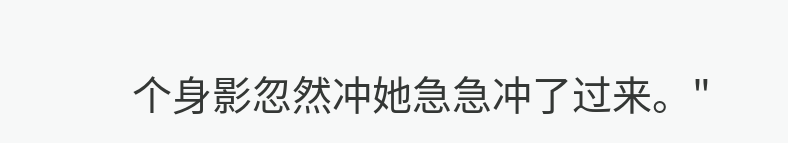个身影忽然冲她急急冲了过来。"